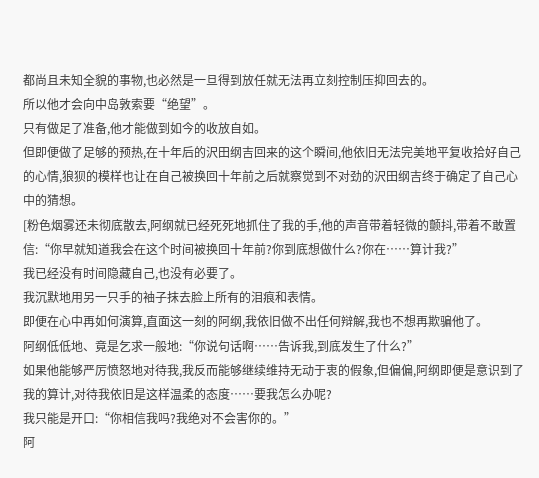都尚且未知全貌的事物,也必然是一旦得到放任就无法再立刻控制压抑回去的。
所以他才会向中岛敦索要“绝望”。
只有做足了准备,他才能做到如今的收放自如。
但即便做了足够的预热,在十年后的沢田纲吉回来的这个瞬间,他依旧无法完美地平复收拾好自己的心情,狼狈的模样也让在自己被换回十年前之后就察觉到不对劲的沢田纲吉终于确定了自己心中的猜想。
[粉色烟雾还未彻底散去,阿纲就已经死死地抓住了我的手,他的声音带着轻微的颤抖,带着不敢置信:“你早就知道我会在这个时间被换回十年前?你到底想做什么?你在……算计我?”
我已经没有时间隐藏自己,也没有必要了。
我沉默地用另一只手的袖子抹去脸上所有的泪痕和表情。
即便在心中再如何演算,直面这一刻的阿纲,我依旧做不出任何辩解,我也不想再欺骗他了。
阿纲低低地、竟是乞求一般地:“你说句话啊……告诉我,到底发生了什么?”
如果他能够严厉愤怒地对待我,我反而能够继续维持无动于衷的假象,但偏偏,阿纲即便是意识到了我的算计,对待我依旧是这样温柔的态度……要我怎么办呢?
我只能是开口:“你相信我吗?我绝对不会害你的。”
阿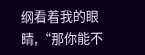纲看着我的眼睛,“那你能不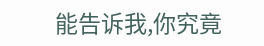能告诉我,你究竟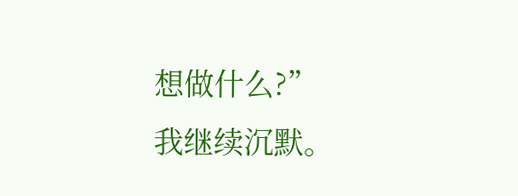想做什么?”
我继续沉默。